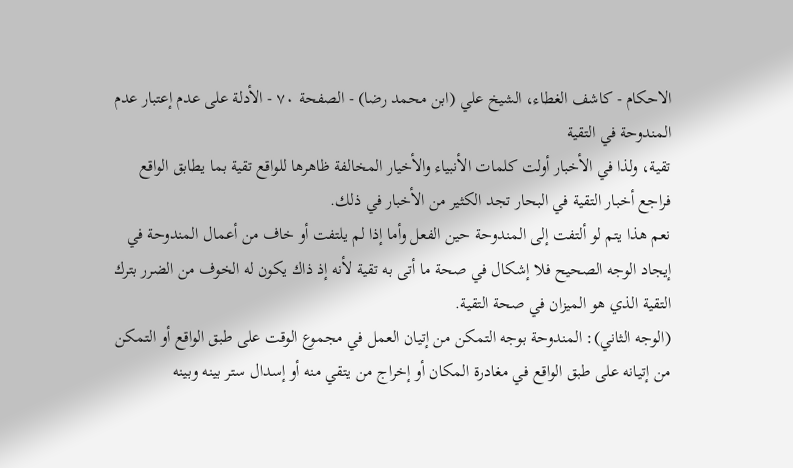الاحكام - كاشف الغطاء، الشيخ علي (ابن محمد رضا) - الصفحة ٧٠ - الأدلة على عدم إعتبار عدم المندوحة في التقية
تقية، ولذا في الأخبار أولت كلمات الأنبياء والأخيار المخالفة ظاهرها للواقع تقية بما يطابق الواقع فراجع أخبار التقية في البحار تجد الكثير من الأخبار في ذلك.
نعم هذا يتم لو ألتفت إلى المندوحة حين الفعل وأما إذا لم يلتفت أو خاف من أعمال المندوحة في إيجاد الوجه الصحيح فلا إشكال في صحة ما أتى به تقية لأنه إذ ذاك يكون له الخوف من الضرر بترك التقية الذي هو الميزان في صحة التقية.
(الوجه الثاني): المندوحة بوجه التمكن من إتيان العمل في مجموع الوقت على طبق الواقع أو التمكن من إتيانه على طبق الواقع في مغادرة المكان أو إخراج من يتقي منه أو إسدال ستر بينه وبينه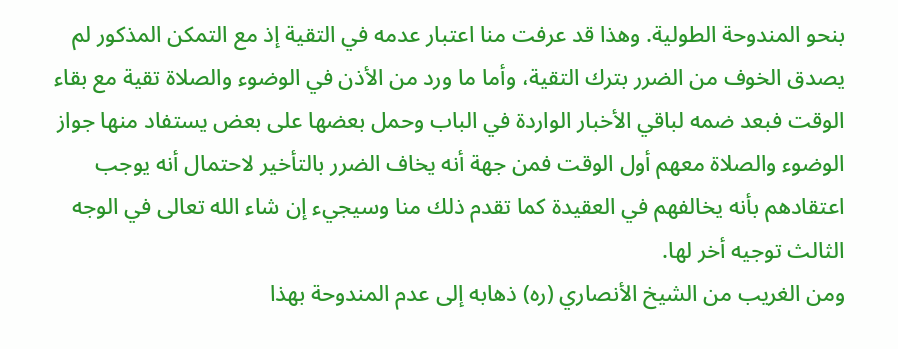بنحو المندوحة الطولية. وهذا قد عرفت منا اعتبار عدمه في التقية إذ مع التمكن المذكور لم يصدق الخوف من الضرر بترك التقية، وأما ما ورد من الأذن في الوضوء والصلاة تقية مع بقاء الوقت فبعد ضمه لباقي الأخبار الواردة في الباب وحمل بعضها على بعض يستفاد منها جواز الوضوء والصلاة معهم أول الوقت فمن جهة أنه يخاف الضرر بالتأخير لاحتمال أنه يوجب اعتقادهم بأنه يخالفهم في العقيدة كما تقدم ذلك منا وسيجيء إن شاء الله تعالى في الوجه الثالث توجيه أخر لها.
ومن الغريب من الشيخ الأنصاري (ره) ذهابه إلى عدم المندوحة بهذا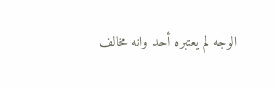الوجه لم يعتبره أحد وانه مخالف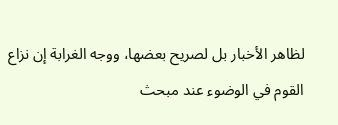لظاهر الأخبار بل لصريح بعضها، ووجه الغرابة إن نزاع القوم في الوضوء عند مبحث